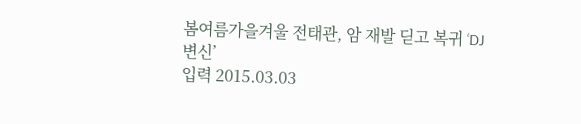봄여름가을겨울 전태관, 암 재발 딛고 복귀 ‘DJ 변신’
입력 2015.03.03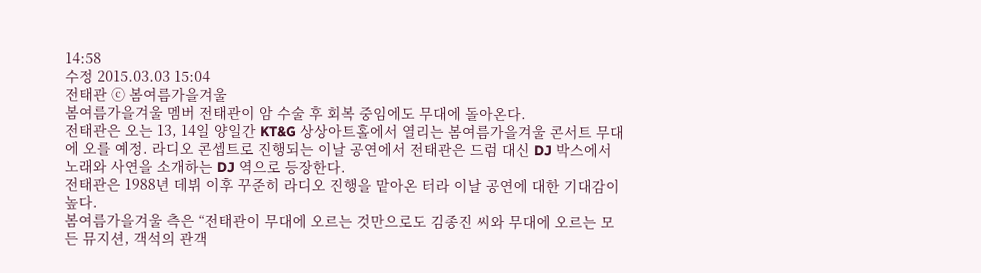14:58
수정 2015.03.03 15:04
전태관 ⓒ 봄여름가을겨울
봄여름가을겨울 멤버 전태관이 암 수술 후 회복 중임에도 무대에 돌아온다.
전태관은 오는 13, 14일 양일간 KT&G 상상아트홀에서 열리는 봄여름가을겨울 콘서트 무대에 오를 예정. 라디오 콘셉트로 진행되는 이날 공연에서 전태관은 드럼 대신 DJ 박스에서 노래와 사연을 소개하는 DJ 역으로 등장한다.
전태관은 1988년 데뷔 이후 꾸준히 라디오 진행을 맡아온 터라 이날 공연에 대한 기대감이 높다.
봄여름가을겨울 측은 “전태관이 무대에 오르는 것만으로도 김종진 씨와 무대에 오르는 모든 뮤지션, 객석의 관객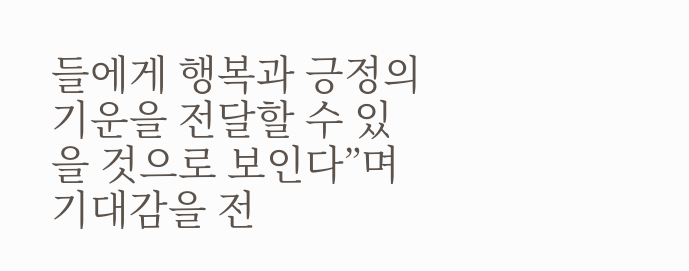들에게 행복과 긍정의 기운을 전달할 수 있을 것으로 보인다”며 기대감을 전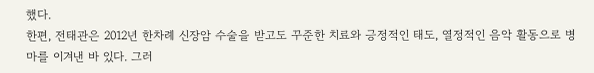했다.
한편, 전태관은 2012년 한차례 신장암 수술을 받고도 꾸준한 치료와 긍정적인 태도, 열정적인 음악 활동으로 병마를 이겨낸 바 있다. 그러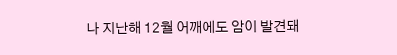나 지난해 12월 어깨에도 암이 발견돼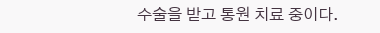수술을 받고 통원 치료 중이다.